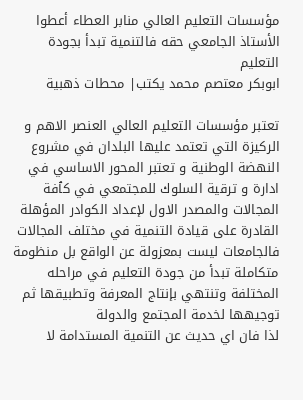مؤسسات التعليم العالي منابر العطاء أعطوا الأستاذ الجامعي حقه فالتنمية تبدأ بجودة التعليم
ابوبكر معتصم محمد يكتب| محطات ذهبية

تعتبر مؤسسات التعليم العالي العنصر الاهم و الركيزة التي تعتمد عليها البلدان في مشروع النهضة الوطنية و تعتبر المحور الاساسي في ادارة و ترقية السلوك للمجتمعي في كٱفة المجالات والمصدر الاول لإعداد الكوادر المؤهلة القادرة على قيادة التنمية في مختلف المجالات فالجامعات ليست بمعزولة عن الواقع بل منظومة متكاملة تبدأ من جودة التعليم في مراحله المختلفة وتنتهي بإنتاج المعرفة وتطبيقها ثم توجيهها لخدمة المجتمع والدولة
لذا فان اي حديث عن التنمية المستدامة لا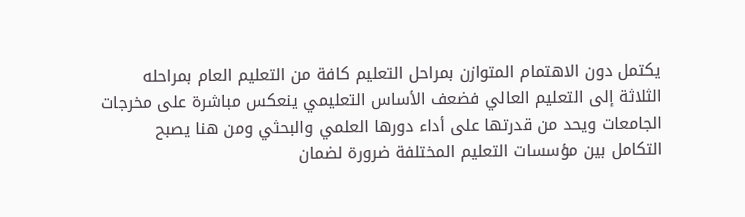يكتمل دون الاهتمام المتوازن بمراحل التعليم كافة من التعليم العام بمراحله الثلاثة إلى التعليم العالي فضعف الأساس التعليمي ينعكس مباشرة على مخرجات الجامعات ويحد من قدرتها على أداء دورها العلمي والبحثي ومن هنا يصبح التكامل بين مؤسسات التعليم المختلفة ضرورة لضمان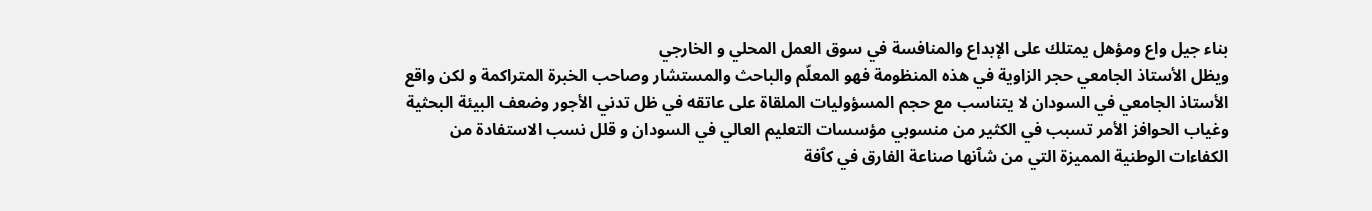بناء جيل واع ومؤهل يمتلك على الإبداع والمنافسة في سوق العمل المحلي و الخارجي
ويظل الأستاذ الجامعي حجر الزاوية في هذه المنظومة فهو المعلّم والباحث والمستشار وصاحب الخبرة المتراكمة و لكن واقع الأستاذ الجامعي في السودان لا يتناسب مع حجم المسؤوليات الملقاة على عاتقه في ظل تدني الأجور وضعف البيئة البحثية وغياب الحوافز الأمر تسبب في الكثير من منسوبي مؤسسات التعليم العالي في السودان و قلل نسب الاستفادة من الكفاءات الوطنية المميزة التي من شٱنها صناعة الفارق في كٱفة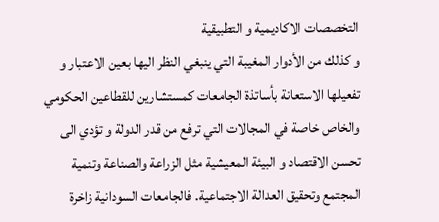التخصصات الاكاديمية و التطبيقية
و كذلك من الأدوار المغيبة التي ينبغي النظر اليها بعين الاعتبار و تفعيلها الاستعانة بأساتذة الجامعات كمستشارين للقطاعين الحكومي والخاص خاصة في المجالات التي ترفع من قدر الدولة و تؤدي الى تحسن الاقتصاد و البيئة المعيشية مثل الزراعة والصناعة وتنمية المجتمع وتحقيق العدالة الاجتماعية. فالجامعات السودانية زاخرة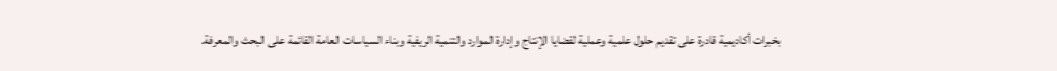بخبرات أكاديمية قادرة على تقديم حلول علمية وعملية لقضايا الإنتاج وإدارة الموارد والتنمية الريفية وبناء السياسات العامة القائمة على البحث والمعرفة.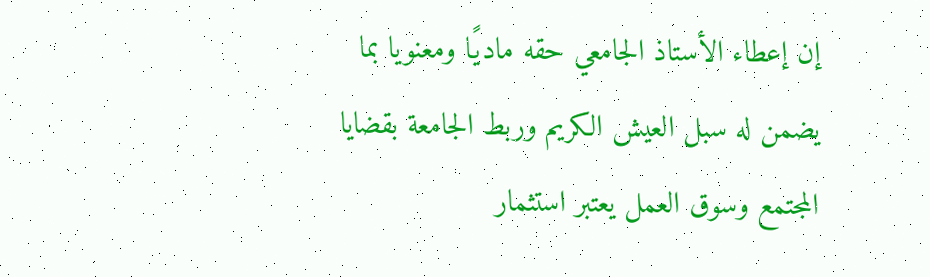إن إعطاء الأستاذ الجامعي حقه ماديًا ومعنويا بما يضمن له سبل العيش الكريم وربط الجامعة بقضايا المجتمع وسوق العمل يعتبر استثمار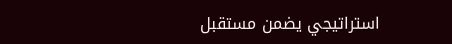استراتيجي يضمن مستقبل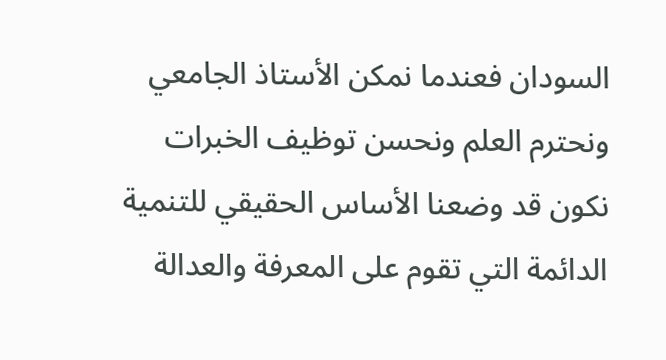السودان فعندما نمكن الأستاذ الجامعي ونحترم العلم ونحسن توظيف الخبرات نكون قد وضعنا الأساس الحقيقي للتنمية الدائمة التي تقوم على المعرفة والعدالة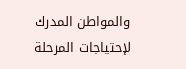والمواطن المدرك لإحتياجات المرحلة